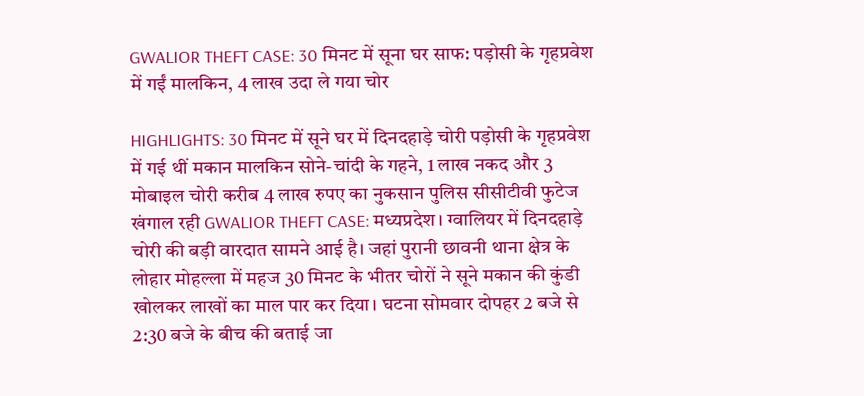GWALIOR THEFT CASE: 30 मिनट में सूना घर साफ: पड़ोसी के गृहप्रवेश में गईं मालकिन, 4 लाख उदा ले गया चोर

HIGHLIGHTS: 30 मिनट में सूने घर में दिनदहाड़े चोरी पड़ोसी के गृहप्रवेश में गई थीं मकान मालकिन सोने-चांदी के गहने, 1 लाख नकद और 3 मोबाइल चोरी करीब 4 लाख रुपए का नुकसान पुलिस सीसीटीवी फुटेज खंगाल रही GWALIOR THEFT CASE: मध्यप्रदेश। ग्वालियर में दिनदहाड़े चोरी की बड़ी वारदात सामने आई है। जहां पुरानी छावनी थाना क्षेत्र के लोहार मोहल्ला में महज 30 मिनट के भीतर चोरों ने सूने मकान की कुंडी खोलकर लाखों का माल पार कर दिया। घटना सोमवार दोपहर 2 बजे से 2:30 बजे के बीच की बताई जा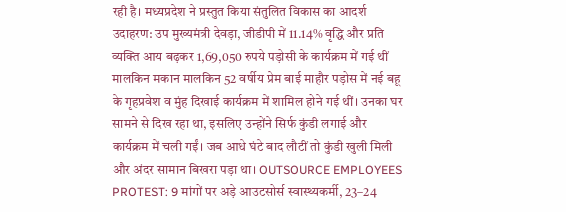रही है। मध्यप्रदेश ने प्रस्तुत किया संतुलित विकास का आदर्श उदाहरण: उप मुख्यमंत्री देवड़ा, जीडीपी में 11.14% वृद्धि और प्रति व्यक्ति आय बढ़कर 1,69,050 रुपये पड़ोसी के कार्यक्रम में गई थीं मालकिन मकान मालकिन 52 वर्षीय प्रेम बाई माहौर पड़ोस में नई बहू के गृहप्रवेश व मुंह दिखाई कार्यक्रम में शामिल होने गई थीं। उनका घर सामने से दिख रहा था, इसलिए उन्होंने सिर्फ कुंडी लगाई और कार्यक्रम में चली गईं। जब आधे घंटे बाद लौटीं तो कुंडी खुली मिली और अंदर सामान बिखरा पड़ा था। OUTSOURCE EMPLOYEES PROTEST: 9 मांगों पर अड़े आउटसोर्स स्वास्थ्यकर्मी, 23–24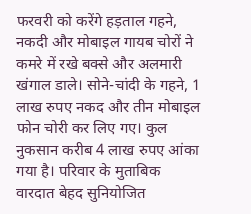फरवरी को करेंगे हड़ताल गहने, नकदी और मोबाइल गायब चोरों ने कमरे में रखे बक्से और अलमारी खंगाल डाले। सोने-चांदी के गहने, 1 लाख रुपए नकद और तीन मोबाइल फोन चोरी कर लिए गए। कुल नुकसान करीब 4 लाख रुपए आंका गया है। परिवार के मुताबिक वारदात बेहद सुनियोजित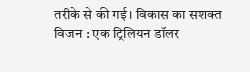तरीके से की गई। विकास का सशक्त विजन : एक ट्रिलियन डॉलर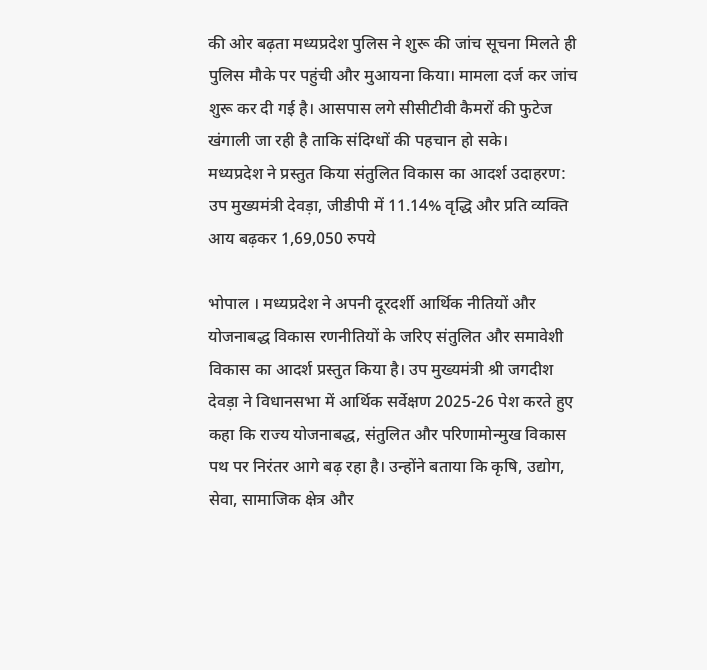की ओर बढ़ता मध्यप्रदेश पुलिस ने शुरू की जांच सूचना मिलते ही पुलिस मौके पर पहुंची और मुआयना किया। मामला दर्ज कर जांच शुरू कर दी गई है। आसपास लगे सीसीटीवी कैमरों की फुटेज खंगाली जा रही है ताकि संदिग्धों की पहचान हो सके।
मध्यप्रदेश ने प्रस्तुत किया संतुलित विकास का आदर्श उदाहरण: उप मुख्यमंत्री देवड़ा, जीडीपी में 11.14% वृद्धि और प्रति व्यक्ति आय बढ़कर 1,69,050 रुपये

भोपाल । मध्यप्रदेश ने अपनी दूरदर्शी आर्थिक नीतियों और योजनाबद्ध विकास रणनीतियों के जरिए संतुलित और समावेशी विकास का आदर्श प्रस्तुत किया है। उप मुख्यमंत्री श्री जगदीश देवड़ा ने विधानसभा में आर्थिक सर्वेक्षण 2025-26 पेश करते हुए कहा कि राज्य योजनाबद्ध, संतुलित और परिणामोन्मुख विकास पथ पर निरंतर आगे बढ़ रहा है। उन्होंने बताया कि कृषि, उद्योग, सेवा, सामाजिक क्षेत्र और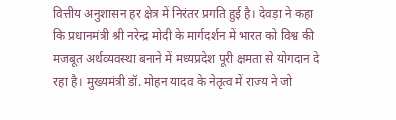वित्तीय अनुशासन हर क्षेत्र में निरंतर प्रगति हुई है। देवड़ा ने कहा कि प्रधानमंत्री श्री नरेन्द्र मोदी के मार्गदर्शन में भारत को विश्व की मजबूत अर्थव्यवस्था बनाने में मध्यप्रदेश पूरी क्षमता से योगदान दे रहा है। मुख्यमंत्री डॉ. मोहन यादव के नेतृत्व में राज्य ने जो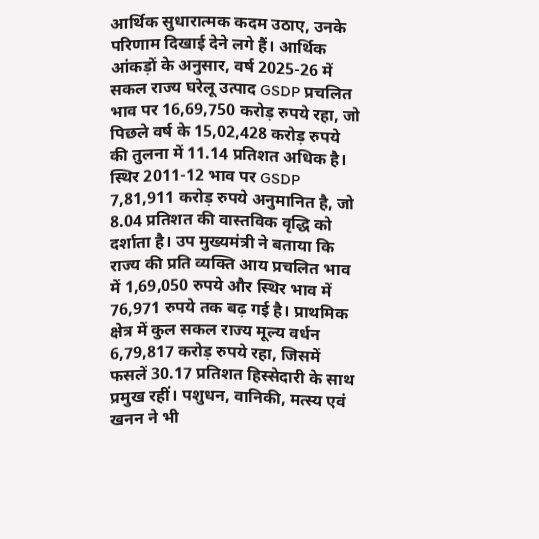आर्थिक सुधारात्मक कदम उठाए, उनके परिणाम दिखाई देने लगे हैं। आर्थिक आंकड़ों के अनुसार, वर्ष 2025-26 में सकल राज्य घरेलू उत्पाद GSDP प्रचलित भाव पर 16,69,750 करोड़ रुपये रहा, जो पिछले वर्ष के 15,02,428 करोड़ रुपये की तुलना में 11.14 प्रतिशत अधिक है। स्थिर 2011-12 भाव पर GSDP 7,81,911 करोड़ रुपये अनुमानित है, जो 8.04 प्रतिशत की वास्तविक वृद्धि को दर्शाता है। उप मुख्यमंत्री ने बताया कि राज्य की प्रति व्यक्ति आय प्रचलित भाव में 1,69,050 रुपये और स्थिर भाव में 76,971 रुपये तक बढ़ गई है। प्राथमिक क्षेत्र में कुल सकल राज्य मूल्य वर्धन 6,79,817 करोड़ रुपये रहा, जिसमें फसलें 30.17 प्रतिशत हिस्सेदारी के साथ प्रमुख रहीं। पशुधन, वानिकी, मत्स्य एवं खनन ने भी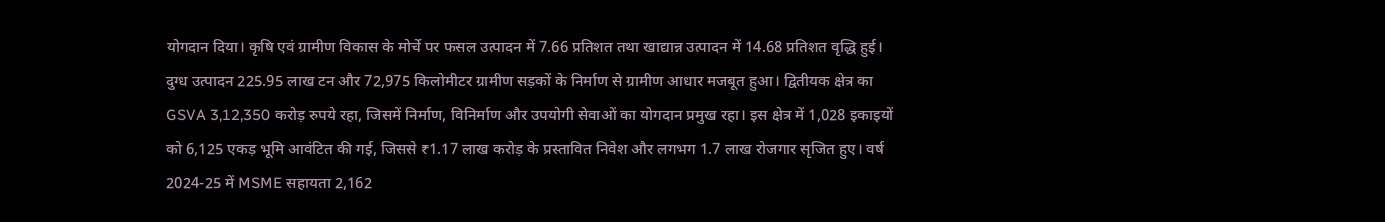योगदान दिया। कृषि एवं ग्रामीण विकास के मोर्चे पर फसल उत्पादन में 7.66 प्रतिशत तथा खाद्यान्न उत्पादन में 14.68 प्रतिशत वृद्धि हुई। दुग्ध उत्पादन 225.95 लाख टन और 72,975 किलोमीटर ग्रामीण सड़कों के निर्माण से ग्रामीण आधार मजबूत हुआ। द्वितीयक क्षेत्र का GSVA 3,12,350 करोड़ रुपये रहा, जिसमें निर्माण, विनिर्माण और उपयोगी सेवाओं का योगदान प्रमुख रहा। इस क्षेत्र में 1,028 इकाइयों को 6,125 एकड़ भूमि आवंटित की गई, जिससे ₹1.17 लाख करोड़ के प्रस्तावित निवेश और लगभग 1.7 लाख रोजगार सृजित हुए। वर्ष 2024-25 में MSME सहायता 2,162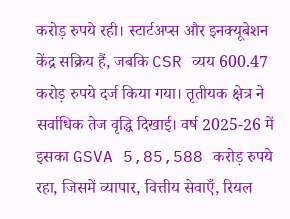करोड़ रुपये रही। स्टार्टअप्स और इनक्यूबेशन केंद्र सक्रिय हैं, जबकि CSR व्यय 600.47 करोड़ रुपये दर्ज किया गया। तृतीयक क्षेत्र ने सर्वाधिक तेज वृद्धि दिखाई। वर्ष 2025-26 में इसका GSVA 5,85,588 करोड़ रुपये रहा, जिसमें व्यापार, वित्तीय सेवाएँ, रियल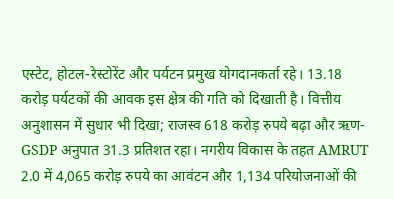एस्टेट, होटल-रेस्टोरेंट और पर्यटन प्रमुख योगदानकर्ता रहे। 13.18 करोड़ पर्यटकों की आवक इस क्षेत्र की गति को दिखाती है। वित्तीय अनुशासन में सुधार भी दिखा; राजस्व 618 करोड़ रुपये बढ़ा और ऋण-GSDP अनुपात 31.3 प्रतिशत रहा। नगरीय विकास के तहत AMRUT 2.0 में 4,065 करोड़ रुपये का आवंटन और 1,134 परियोजनाओं की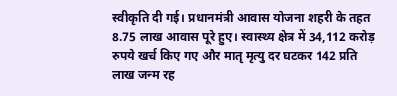स्वीकृति दी गई। प्रधानमंत्री आवास योजना शहरी के तहत 8.75 लाख आवास पूरे हुए। स्वास्थ्य क्षेत्र में 34,112 करोड़ रुपये खर्च किए गए और मातृ मृत्यु दर घटकर 142 प्रति लाख जन्म रह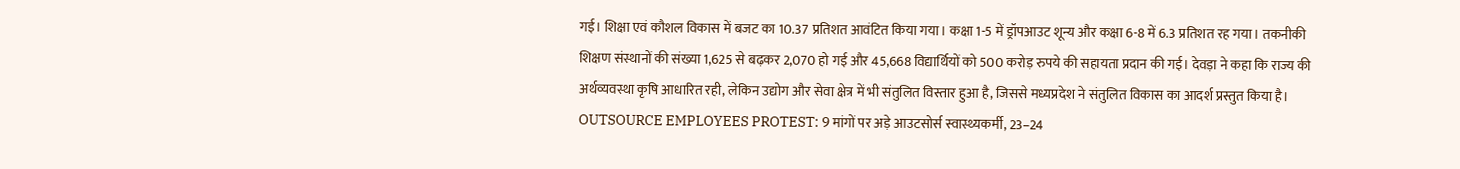गई। शिक्षा एवं कौशल विकास में बजट का 10.37 प्रतिशत आवंटित किया गया। कक्षा 1-5 में ड्रॉपआउट शून्य और कक्षा 6-8 में 6.3 प्रतिशत रह गया। तकनीकी शिक्षण संस्थानों की संख्या 1,625 से बढ़कर 2,070 हो गई और 45,668 विद्यार्थियों को 500 करोड़ रुपये की सहायता प्रदान की गई। देवड़ा ने कहा कि राज्य की अर्थव्यवस्था कृषि आधारित रही, लेकिन उद्योग और सेवा क्षेत्र में भी संतुलित विस्तार हुआ है, जिससे मध्यप्रदेश ने संतुलित विकास का आदर्श प्रस्तुत किया है।
OUTSOURCE EMPLOYEES PROTEST: 9 मांगों पर अड़े आउटसोर्स स्वास्थ्यकर्मी, 23–24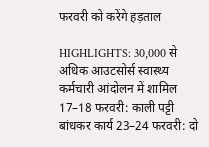फरवरी को करेंगे हड़ताल

HIGHLIGHTS: 30,000 से अधिक आउटसोर्स स्वास्थ्य कर्मचारी आंदोलन में शामिल 17–18 फरवरी: काली पट्टी बांधकर कार्य 23–24 फरवरी: दो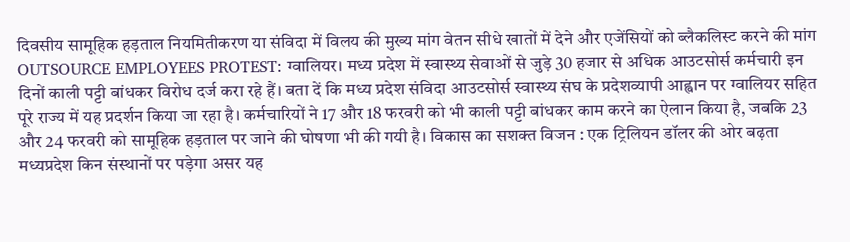दिवसीय सामूहिक हड़ताल नियमितीकरण या संविदा में विलय की मुख्य मांग वेतन सीधे खातों में देने और एजेंसियों को ब्लैकलिस्ट करने की मांग OUTSOURCE EMPLOYEES PROTEST: ग्वालियर। मध्य प्रदेश में स्वास्थ्य सेवाओं से जुड़े 30 हजार से अधिक आउटसोर्स कर्मचारी इन दिनों काली पट्टी बांधकर विरोध दर्ज करा रहे हैं। बता दें कि मध्य प्रदेश संविदा आउटसोर्स स्वास्थ्य संघ के प्रदेशव्यापी आह्वान पर ग्वालियर सहित पूरे राज्य में यह प्रदर्शन किया जा रहा है। कर्मचारियों ने 17 और 18 फरवरी को भी काली पट्टी बांधकर काम करने का ऐलान किया है, जबकि 23 और 24 फरवरी को सामूहिक हड़ताल पर जाने की घोषणा भी की गयी है। विकास का सशक्त विजन : एक ट्रिलियन डॉलर की ओर बढ़ता मध्यप्रदेश किन संस्थानों पर पड़ेगा असर यह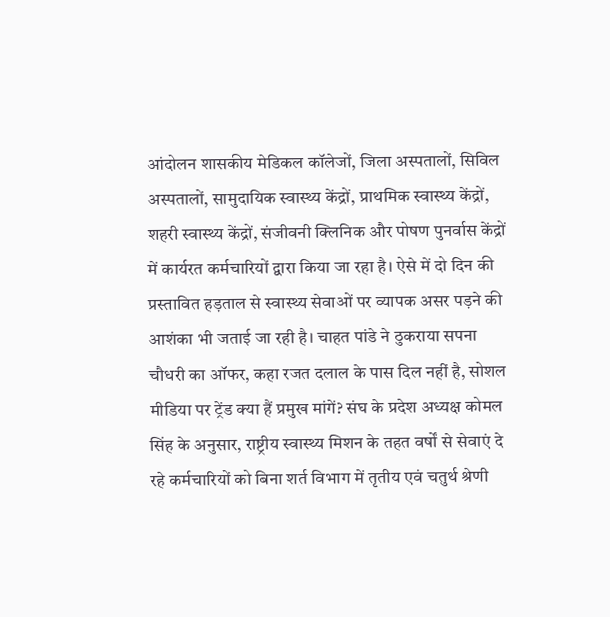आंदोलन शासकीय मेडिकल कॉलेजों, जिला अस्पतालों, सिविल अस्पतालों, सामुदायिक स्वास्थ्य केंद्रों, प्राथमिक स्वास्थ्य केंद्रों, शहरी स्वास्थ्य केंद्रों, संजीवनी क्लिनिक और पोषण पुनर्वास केंद्रों में कार्यरत कर्मचारियों द्वारा किया जा रहा है। ऐसे में दो दिन की प्रस्तावित हड़ताल से स्वास्थ्य सेवाओं पर व्यापक असर पड़ने की आशंका भी जताई जा रही है। चाहत पांडे ने ठुकराया सपना चौधरी का ऑफर, कहा रजत दलाल के पास दिल नहीं है, सोशल मीडिया पर ट्रेंड क्या हैं प्रमुख मांगें? संघ के प्रदेश अध्यक्ष कोमल सिंह के अनुसार, राष्ट्रीय स्वास्थ्य मिशन के तहत वर्षों से सेवाएं दे रहे कर्मचारियों को बिना शर्त विभाग में तृतीय एवं चतुर्थ श्रेणी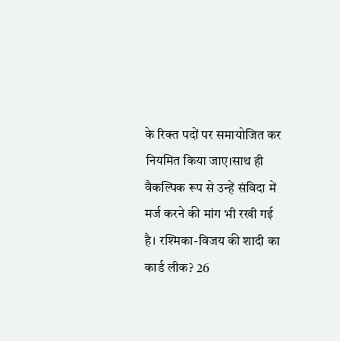के रिक्त पदों पर समायोजित कर नियमित किया जाए।साथ ही वैकल्पिक रूप से उन्हें संविदा में मर्ज करने की मांग भी रखी गई है। रश्मिका-विजय की शादी का कार्ड लीक? 26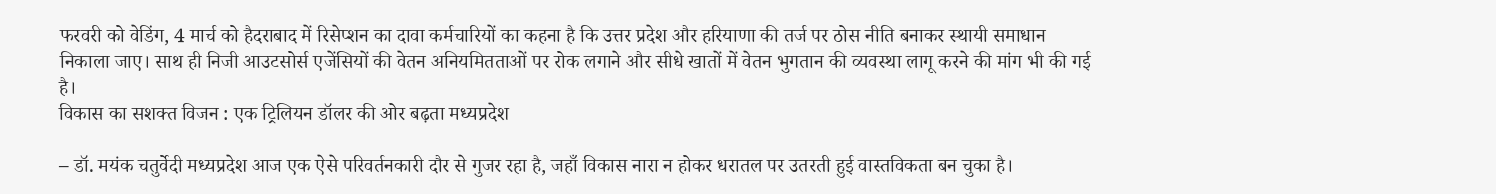फरवरी को वेडिंग, 4 मार्च को हैदराबाद में रिसेप्शन का दावा कर्मचारियों का कहना है कि उत्तर प्रदेश और हरियाणा की तर्ज पर ठोस नीति बनाकर स्थायी समाधान निकाला जाए। साथ ही निजी आउटसोर्स एजेंसियों की वेतन अनियमितताओं पर रोक लगाने और सीधे खातों में वेतन भुगतान की व्यवस्था लागू करने की मांग भी की गई है।
विकास का सशक्त विजन : एक ट्रिलियन डॉलर की ओर बढ़ता मध्यप्रदेश

– डॉ. मयंक चतुर्वेदी मध्यप्रदेश आज एक ऐसे परिवर्तनकारी दौर से गुजर रहा है, जहाँ विकास नारा न होकर धरातल पर उतरती हुई वास्तविकता बन चुका है।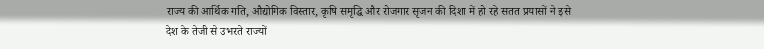राज्य की आर्थिक गति, औद्योगिक विस्तार, कृषि समृद्धि और रोजगार सृजन की दिशा में हो रहे सतत प्रयासों ने इसे देश के तेजी से उभरते राज्यों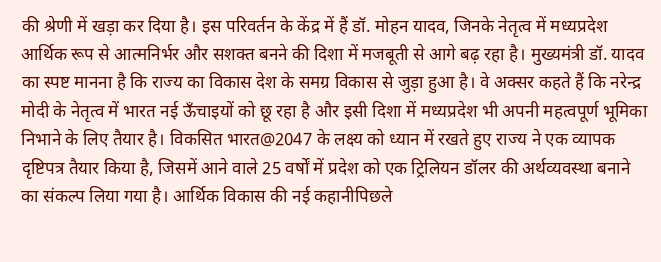की श्रेणी में खड़ा कर दिया है। इस परिवर्तन के केंद्र में हैं डॉ. मोहन यादव, जिनके नेतृत्व में मध्यप्रदेश आर्थिक रूप से आत्मनिर्भर और सशक्त बनने की दिशा में मजबूती से आगे बढ़ रहा है। मुख्यमंत्री डॉ. यादव का स्पष्ट मानना है कि राज्य का विकास देश के समग्र विकास से जुड़ा हुआ है। वे अक्सर कहते हैं कि नरेन्द्र मोदी के नेतृत्व में भारत नई ऊँचाइयों को छू रहा है और इसी दिशा में मध्यप्रदेश भी अपनी महत्वपूर्ण भूमिका निभाने के लिए तैयार है। विकसित भारत@2047 के लक्ष्य को ध्यान में रखते हुए राज्य ने एक व्यापक दृष्टिपत्र तैयार किया है, जिसमें आने वाले 25 वर्षों में प्रदेश को एक ट्रिलियन डॉलर की अर्थव्यवस्था बनाने का संकल्प लिया गया है। आर्थिक विकास की नई कहानीपिछले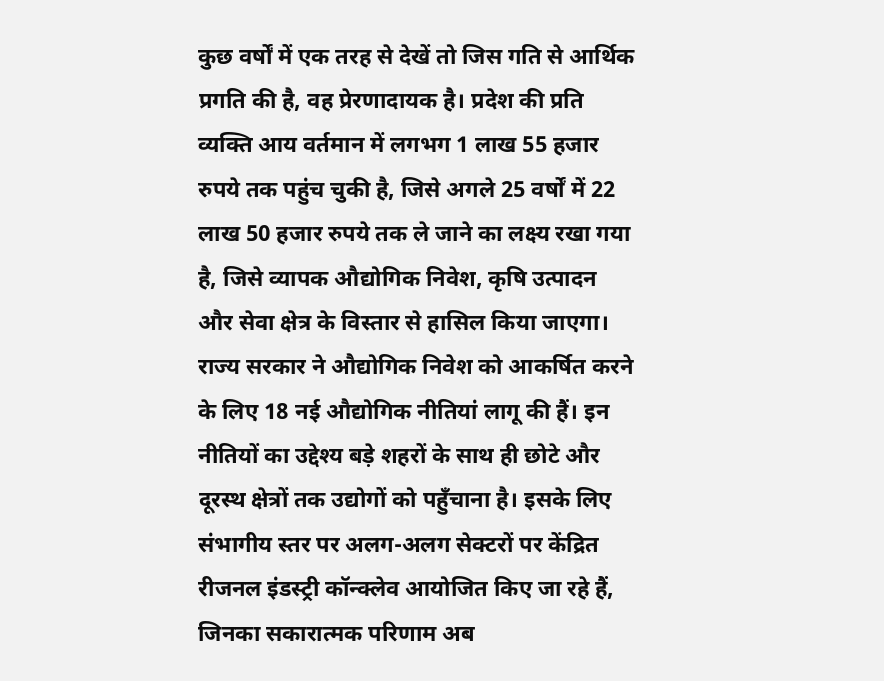कुछ वर्षों में एक तरह से देखें तो जिस गति से आर्थिक प्रगति की है, वह प्रेरणादायक है। प्रदेश की प्रति व्यक्ति आय वर्तमान में लगभग 1 लाख 55 हजार रुपये तक पहुंच चुकी है, जिसे अगले 25 वर्षों में 22 लाख 50 हजार रुपये तक ले जाने का लक्ष्य रखा गया है, जिसे व्यापक औद्योगिक निवेश, कृषि उत्पादन और सेवा क्षेत्र के विस्तार से हासिल किया जाएगा। राज्य सरकार ने औद्योगिक निवेश को आकर्षित करने के लिए 18 नई औद्योगिक नीतियां लागू की हैं। इन नीतियों का उद्देश्य बड़े शहरों के साथ ही छोटे और दूरस्थ क्षेत्रों तक उद्योगों को पहुँचाना है। इसके लिए संभागीय स्तर पर अलग-अलग सेक्टरों पर केंद्रित रीजनल इंडस्ट्री कॉन्क्लेव आयोजित किए जा रहे हैं, जिनका सकारात्मक परिणाम अब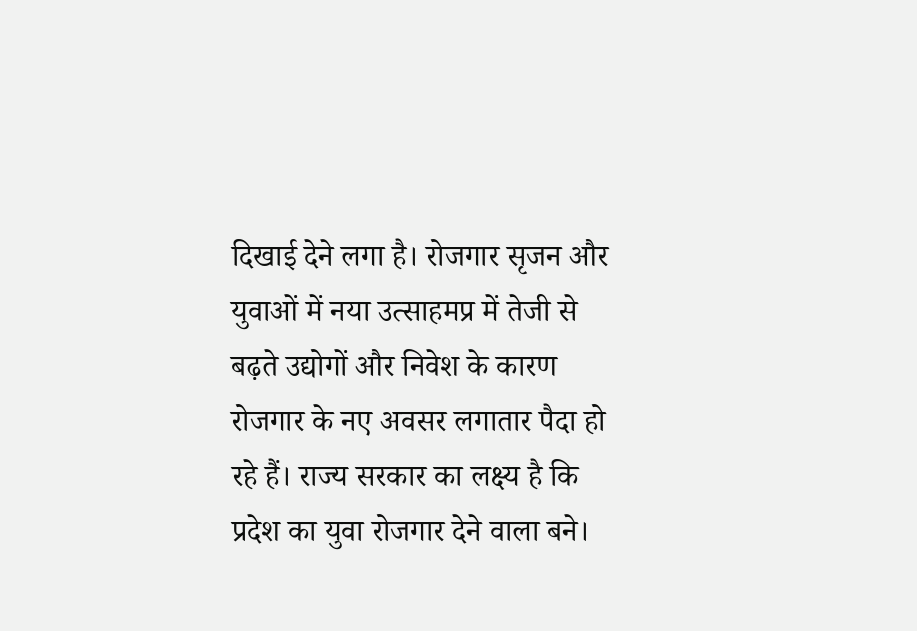दिखाई देने लगा है। रोजगार सृजन और युवाओं में नया उत्साहमप्र में तेजी से बढ़ते उद्योगों और निवेश के कारण रोजगार के नए अवसर लगातार पैदा हो रहे हैं। राज्य सरकार का लक्ष्य है कि प्रदेश का युवा रोजगार देने वाला बने।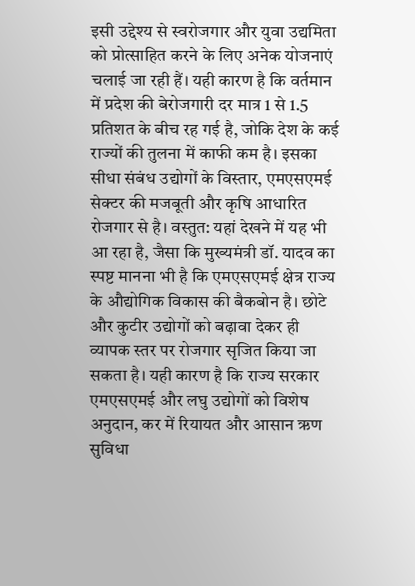इसी उद्देश्य से स्वरोजगार और युवा उद्यमिता को प्रोत्साहित करने के लिए अनेक योजनाएं चलाई जा रही हैं। यही कारण है कि वर्तमान में प्रदेश की बेरोजगारी दर मात्र 1 से 1.5 प्रतिशत के बीच रह गई है, जोकि देश के कई राज्यों की तुलना में काफी कम है। इसका सीधा संबंध उद्योगों के विस्तार, एमएसएमई सेक्टर की मजबूती और कृषि आधारित रोजगार से है। वस्तुत: यहां देखने में यह भी आ रहा है, जैसा कि मुख्यमंत्री डॉ. यादव का स्पष्ट मानना भी है कि एमएसएमई क्षेत्र राज्य के औद्योगिक विकास की बैकबोन है। छोटे और कुटीर उद्योगों को बढ़ावा देकर ही व्यापक स्तर पर रोजगार सृजित किया जा सकता है। यही कारण है कि राज्य सरकार एमएसएमई और लघु उद्योगों को विशेष अनुदान, कर में रियायत और आसान ऋण सुविधा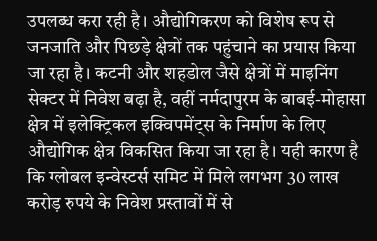उपलब्ध करा रही है। औद्योगिकरण को विशेष रूप से जनजाति और पिछड़े क्षेत्रों तक पहुंचाने का प्रयास किया जा रहा है। कटनी और शहडोल जैसे क्षेत्रों में माइनिंग सेक्टर में निवेश बढ़ा है, वहीं नर्मदापुरम के बाबई-मोहासा क्षेत्र में इलेक्ट्रिकल इक्विपमेंट्स के निर्माण के लिए औद्योगिक क्षेत्र विकसित किया जा रहा है। यही कारण है कि ग्लोबल इन्वेस्टर्स समिट में मिले लगभग 30 लाख करोड़ रुपये के निवेश प्रस्तावों में से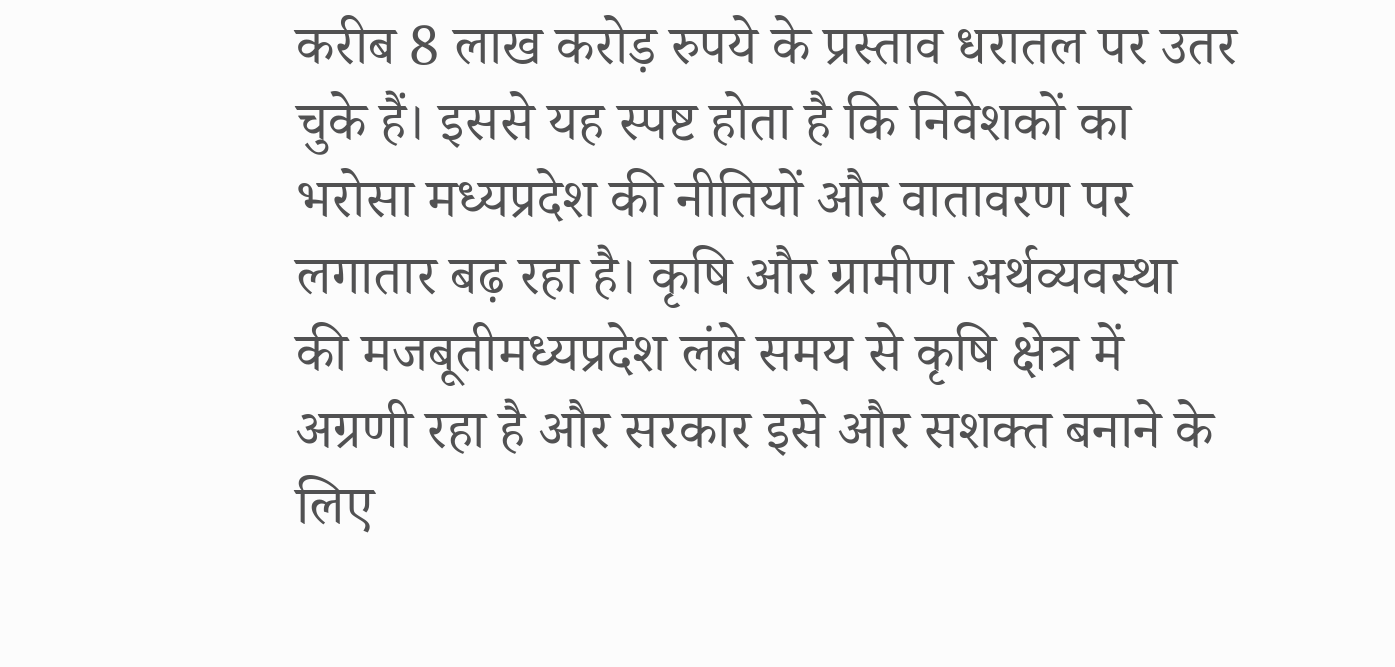करीब 8 लाख करोड़ रुपये के प्रस्ताव धरातल पर उतर चुके हैं। इससे यह स्पष्ट होता है कि निवेशकों का भरोसा मध्यप्रदेश की नीतियों और वातावरण पर लगातार बढ़ रहा है। कृषि और ग्रामीण अर्थव्यवस्था की मजबूतीमध्यप्रदेश लंबे समय से कृषि क्षेत्र में अग्रणी रहा है और सरकार इसे और सशक्त बनाने के लिए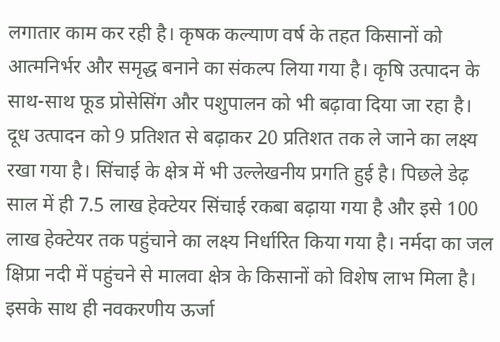लगातार काम कर रही है। कृषक कल्याण वर्ष के तहत किसानों को आत्मनिर्भर और समृद्ध बनाने का संकल्प लिया गया है। कृषि उत्पादन के साथ-साथ फूड प्रोसेसिंग और पशुपालन को भी बढ़ावा दिया जा रहा है। दूध उत्पादन को 9 प्रतिशत से बढ़ाकर 20 प्रतिशत तक ले जाने का लक्ष्य रखा गया है। सिंचाई के क्षेत्र में भी उल्लेखनीय प्रगति हुई है। पिछले डेढ़ साल में ही 7.5 लाख हेक्टेयर सिंचाई रकबा बढ़ाया गया है और इसे 100 लाख हेक्टेयर तक पहुंचाने का लक्ष्य निर्धारित किया गया है। नर्मदा का जल क्षिप्रा नदी में पहुंचने से मालवा क्षेत्र के किसानों को विशेष लाभ मिला है। इसके साथ ही नवकरणीय ऊर्जा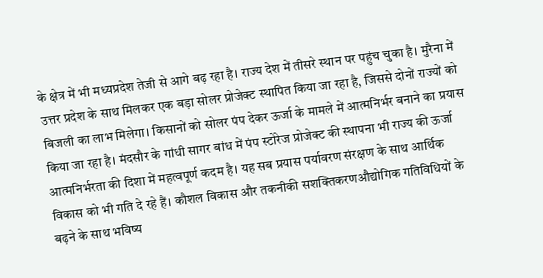के क्षेत्र में भी मध्यप्रदेश तेजी से आगे बढ़ रहा है। राज्य देश में तीसरे स्थान पर पहुंच चुका है। मुरैना में उत्तर प्रदेश के साथ मिलकर एक बड़ा सोलर प्रोजेक्ट स्थापित किया जा रहा है, जिससे दोनों राज्यों को बिजली का लाभ मिलेगा। किसानों को सोलर पंप देकर ऊर्जा के मामले में आत्मनिर्भर बनाने का प्रयास किया जा रहा है। मंदसौर के गांधी सागर बांध में पंप स्टोरेज प्रोजेक्ट की स्थापना भी राज्य की ऊर्जा आत्मनिर्भरता की दिशा में महत्वपूर्ण कदम है। यह सब प्रयास पर्यावरण संरक्षण के साथ आर्थिक विकास को भी गति दे रहे हैं। कौशल विकास और तकनीकी सशक्तिकरणऔद्योगिक गतिविधियों के बढ़ने के साथ भविष्य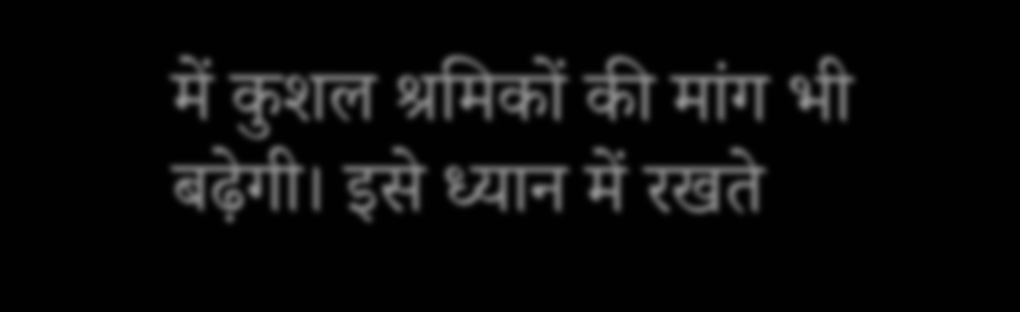में कुशल श्रमिकों की मांग भी बढ़ेगी। इसे ध्यान में रखते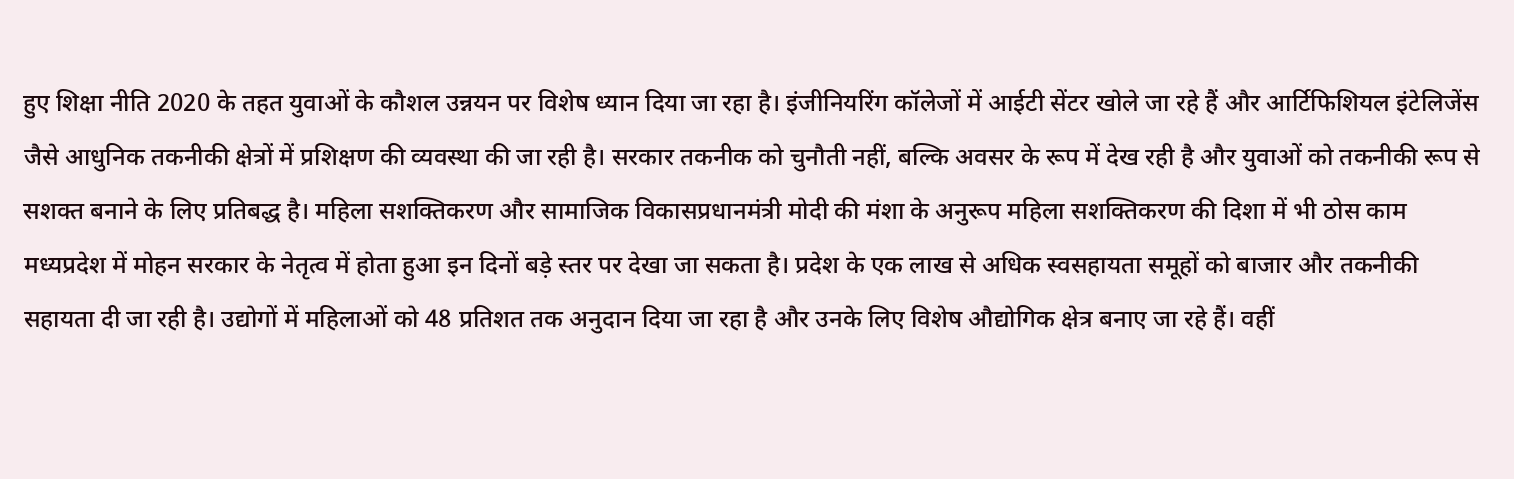हुए शिक्षा नीति 2020 के तहत युवाओं के कौशल उन्नयन पर विशेष ध्यान दिया जा रहा है। इंजीनियरिंग कॉलेजों में आईटी सेंटर खोले जा रहे हैं और आर्टिफिशियल इंटेलिजेंस जैसे आधुनिक तकनीकी क्षेत्रों में प्रशिक्षण की व्यवस्था की जा रही है। सरकार तकनीक को चुनौती नहीं, बल्कि अवसर के रूप में देख रही है और युवाओं को तकनीकी रूप से सशक्त बनाने के लिए प्रतिबद्ध है। महिला सशक्तिकरण और सामाजिक विकासप्रधानमंत्री मोदी की मंशा के अनुरूप महिला सशक्तिकरण की दिशा में भी ठोस काम मध्यप्रदेश में मोहन सरकार के नेतृत्व में होता हुआ इन दिनों बड़े स्तर पर देखा जा सकता है। प्रदेश के एक लाख से अधिक स्वसहायता समूहों को बाजार और तकनीकी सहायता दी जा रही है। उद्योगों में महिलाओं को 48 प्रतिशत तक अनुदान दिया जा रहा है और उनके लिए विशेष औद्योगिक क्षेत्र बनाए जा रहे हैं। वहीं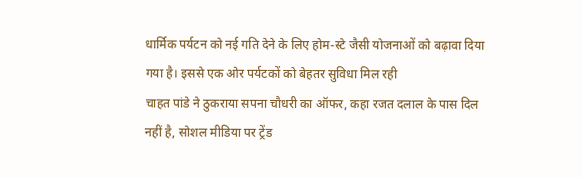धार्मिक पर्यटन को नई गति देने के लिए होम-स्टे जैसी योजनाओं को बढ़ावा दिया गया है। इससे एक ओर पर्यटकों को बेहतर सुविधा मिल रही
चाहत पांडे ने ठुकराया सपना चौधरी का ऑफर, कहा रजत दलाल के पास दिल नहीं है, सोशल मीडिया पर ट्रेंड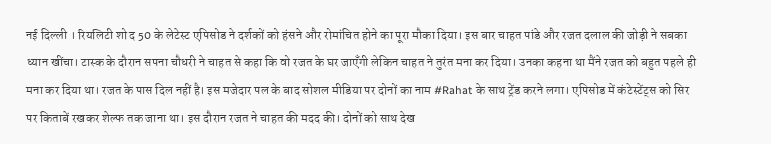नई दिल्ली । रियलिटी शो द 50 के लेटेस्ट एपिसोड ने दर्शकों को हंसने और रोमांचित होने का पूरा मौका दिया। इस बार चाहत पांडे और रजत दलाल की जोड़ी ने सबका ध्यान खींचा। टास्क के दौरान सपना चौधरी ने चाहत से कहा कि वो रजत के घर जाएँगी लेकिन चाहत ने तुरंत मना कर दिया। उनका कहना था मैंने रजत को बहुत पहले ही मना कर दिया था। रजत के पास दिल नहीं है। इस मजेदार पल के बाद सोशल मीडिया पर दोनों का नाम #Rahat के साथ ट्रेंड करने लगा। एपिसोड में कंटेस्टेंट्स को सिर पर किताबें रखकर शेल्फ तक जाना था। इस दौरान रजत ने चाहत की मदद की। दोनों को साथ देख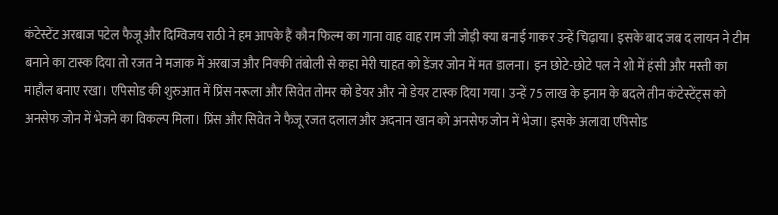कंटेस्टेंट अरबाज पटेल फैजू और दिग्विजय राठी ने हम आपके हैं कौन फिल्म का गाना वाह वाह राम जी जोड़ी क्या बनाई गाकर उन्हें चिढ़ाया। इसके बाद जब द लायन ने टीम बनाने का टास्क दिया तो रजत ने मजाक में अरबाज और निक्की तंबोली से कहा मेरी चाहत को डेंजर जोन में मत डालना। इन छोटे-छोटे पल ने शो में हंसी और मस्ती का माहौल बनाए रखा। एपिसोड की शुरुआत में प्रिंस नरूला और सिवेत तोमर को डेयर और नो डेयर टास्क दिया गया। उन्हें 75 लाख के इनाम के बदले तीन कंटेस्टेंट्स को अनसेफ जोन में भेजने का विकल्प मिला। प्रिंस और सिवेत ने फैजू रजत दलाल और अदनान खान को अनसेफ जोन में भेजा। इसके अलावा एपिसोड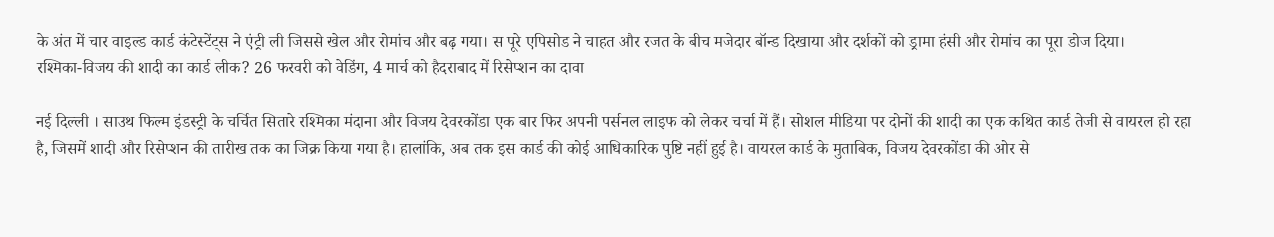के अंत में चार वाइल्ड कार्ड कंटेस्टेंट्स ने एंट्री ली जिससे खेल और रोमांच और बढ़ गया। स पूरे एपिसोड ने चाहत और रजत के बीच मजेदार बॉन्ड दिखाया और दर्शकों को ड्रामा हंसी और रोमांच का पूरा डोज दिया।
रश्मिका-विजय की शादी का कार्ड लीक? 26 फरवरी को वेडिंग, 4 मार्च को हैदराबाद में रिसेप्शन का दावा

नई दिल्ली । साउथ फिल्म इंडस्ट्री के चर्चित सितारे रश्मिका मंदाना और विजय देवरकोंडा एक बार फिर अपनी पर्सनल लाइफ को लेकर चर्चा में हैं। सोशल मीडिया पर दोनों की शादी का एक कथित कार्ड तेजी से वायरल हो रहा है, जिसमें शादी और रिसेप्शन की तारीख तक का जिक्र किया गया है। हालांकि, अब तक इस कार्ड की कोई आधिकारिक पुष्टि नहीं हुई है। वायरल कार्ड के मुताबिक, विजय देवरकोंडा की ओर से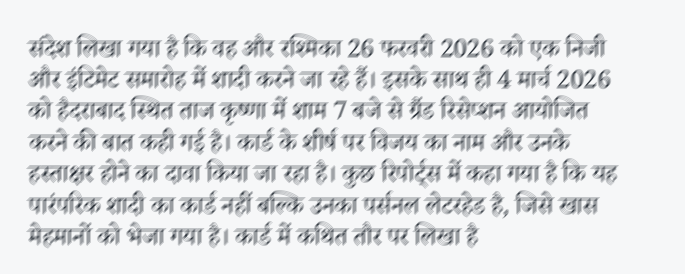संदेश लिखा गया है कि वह और रश्मिका 26 फरवरी 2026 को एक निजी और इंटिमेट समारोह में शादी करने जा रहे हैं। इसके साथ ही 4 मार्च 2026 को हैदराबाद स्थित ताज कृष्णा में शाम 7 बजे से ग्रैंड रिसेप्शन आयोजित करने की बात कही गई है। कार्ड के शीर्ष पर विजय का नाम और उनके हस्ताक्षर होने का दावा किया जा रहा है। कुछ रिपोर्ट्स में कहा गया है कि यह पारंपरिक शादी का कार्ड नहीं बल्कि उनका पर्सनल लेटरहेड है, जिसे खास मेहमानों को भेजा गया है। कार्ड में कथित तौर पर लिखा है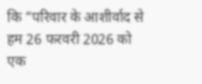कि “परिवार के आशीर्वाद से हम 26 फरवरी 2026 को एक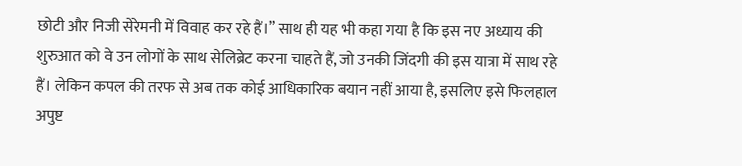छोटी और निजी सेरेमनी में विवाह कर रहे हैं।” साथ ही यह भी कहा गया है कि इस नए अध्याय की शुरुआत को वे उन लोगों के साथ सेलिब्रेट करना चाहते हैं, जो उनकी जिंदगी की इस यात्रा में साथ रहे हैं। लेकिन कपल की तरफ से अब तक कोई आधिकारिक बयान नहीं आया है, इसलिए इसे फिलहाल अपुष्ट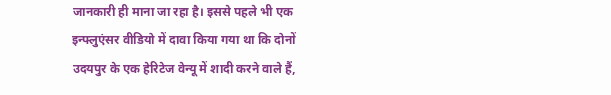जानकारी ही माना जा रहा है। इससे पहले भी एक इन्फ्लुएंसर वीडियो में दावा किया गया था कि दोनों उदयपुर के एक हेरिटेज वेन्यू में शादी करने वाले हैं,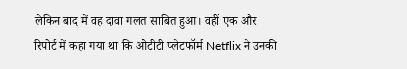लेकिन बाद में वह दावा गलत साबित हुआ। वहीं एक और रिपोर्ट में कहा गया था कि ओटीटी प्लेटफॉर्म Netflix ने उनकी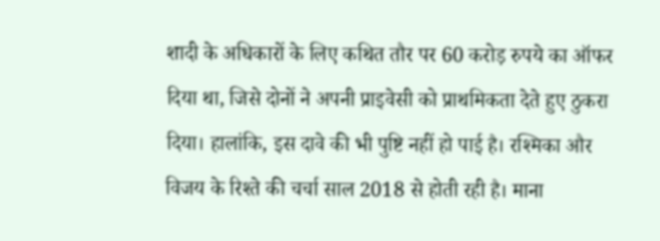शादी के अधिकारों के लिए कथित तौर पर 60 करोड़ रुपये का ऑफर दिया था, जिसे दोनों ने अपनी प्राइवेसी को प्राथमिकता देते हुए ठुकरा दिया। हालांकि, इस दावे की भी पुष्टि नहीं हो पाई है। रश्मिका और विजय के रिश्ते की चर्चा साल 2018 से होती रही है। माना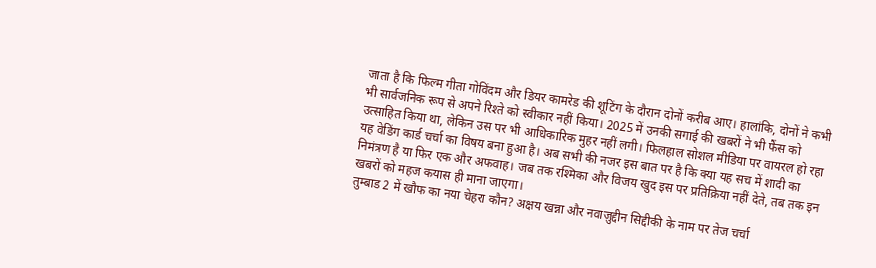जाता है कि फिल्म गीता गोविंदम और डियर कामरेड की शूटिंग के दौरान दोनों करीब आए। हालांकि, दोनों ने कभी भी सार्वजनिक रूप से अपने रिश्ते को स्वीकार नहीं किया। 2025 में उनकी सगाई की खबरों ने भी फैंस को उत्साहित किया था, लेकिन उस पर भी आधिकारिक मुहर नहीं लगी। फिलहाल सोशल मीडिया पर वायरल हो रहा यह वेडिंग कार्ड चर्चा का विषय बना हुआ है। अब सभी की नजर इस बात पर है कि क्या यह सच में शादी का निमंत्रण है या फिर एक और अफवाह। जब तक रश्मिका और विजय खुद इस पर प्रतिक्रिया नहीं देते, तब तक इन खबरों को महज कयास ही माना जाएगा।
तुम्बाड 2 में खौफ का नया चेहरा कौन? अक्षय खन्ना और नवाज़ुद्दीन सिद्दीकी के नाम पर तेज चर्चा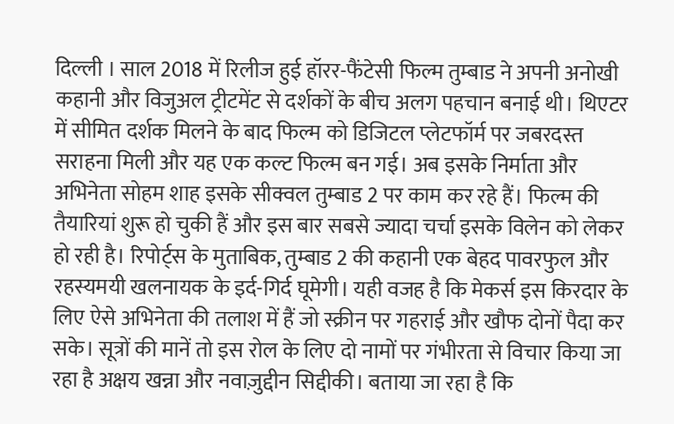दिल्ली । साल 2018 में रिलीज हुई हॉरर-फैंटेसी फिल्म तुम्बाड ने अपनी अनोखी कहानी और विजुअल ट्रीटमेंट से दर्शकों के बीच अलग पहचान बनाई थी। थिएटर में सीमित दर्शक मिलने के बाद फिल्म को डिजिटल प्लेटफॉर्म पर जबरदस्त सराहना मिली और यह एक कल्ट फिल्म बन गई। अब इसके निर्माता और अभिनेता सोहम शाह इसके सीक्वल तुम्बाड 2 पर काम कर रहे हैं। फिल्म की तैयारियां शुरू हो चुकी हैं और इस बार सबसे ज्यादा चर्चा इसके विलेन को लेकर हो रही है। रिपोर्ट्स के मुताबिक, तुम्बाड 2 की कहानी एक बेहद पावरफुल और रहस्यमयी खलनायक के इर्द-गिर्द घूमेगी। यही वजह है कि मेकर्स इस किरदार के लिए ऐसे अभिनेता की तलाश में हैं जो स्क्रीन पर गहराई और खौफ दोनों पैदा कर सके। सूत्रों की मानें तो इस रोल के लिए दो नामों पर गंभीरता से विचार किया जा रहा है अक्षय खन्ना और नवाज़ुद्दीन सिद्दीकी। बताया जा रहा है कि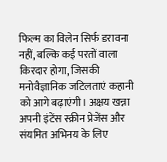फिल्म का विलेन सिर्फ डरावना नहीं, बल्कि कई परतों वाला किरदार होगा, जिसकी मनोवैज्ञानिक जटिलताएं कहानी को आगे बढ़ाएंगी। अक्षय खन्ना अपनी इंटेंस स्क्रीन प्रेजेंस और संयमित अभिनय के लिए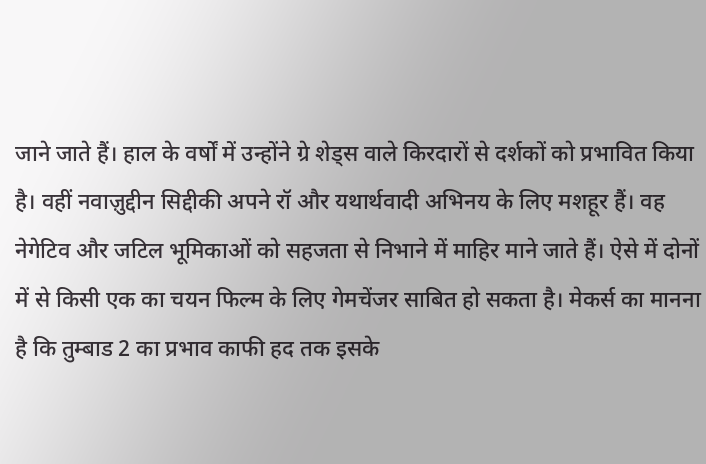जाने जाते हैं। हाल के वर्षों में उन्होंने ग्रे शेड्स वाले किरदारों से दर्शकों को प्रभावित किया है। वहीं नवाज़ुद्दीन सिद्दीकी अपने रॉ और यथार्थवादी अभिनय के लिए मशहूर हैं। वह नेगेटिव और जटिल भूमिकाओं को सहजता से निभाने में माहिर माने जाते हैं। ऐसे में दोनों में से किसी एक का चयन फिल्म के लिए गेमचेंजर साबित हो सकता है। मेकर्स का मानना है कि तुम्बाड 2 का प्रभाव काफी हद तक इसके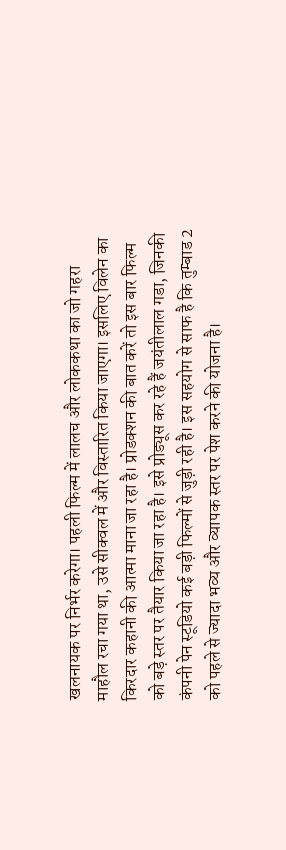खलनायक पर निर्भर करेगा। पहली फिल्म में लालच और लोककथा का जो गहरा माहौल रचा गया था, उसे सीक्वल में और विस्तारित किया जाएगा। इसलिए विलेन का किरदार कहानी की आत्मा माना जा रहा है। प्रोडक्शन की बात करें तो इस बार फिल्म को बड़े स्तर पर तैयार किया जा रहा है। इसे प्रोड्यूस कर रहे हैं जयंतीलाल गडा, जिनकी कंपनी पेन स्टूडियो कई बड़ी फिल्मों से जुड़ी रही है। इस सहयोग से साफ है कि तुम्बाड 2 को पहले से ज्यादा भव्य और व्यापक स्तर पर पेश करने की योजना है।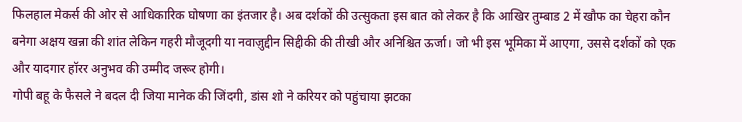फिलहाल मेकर्स की ओर से आधिकारिक घोषणा का इंतजार है। अब दर्शकों की उत्सुकता इस बात को लेकर है कि आखिर तुम्बाड 2 में खौफ का चेहरा कौन बनेगा अक्षय खन्ना की शांत लेकिन गहरी मौजूदगी या नवाज़ुद्दीन सिद्दीकी की तीखी और अनिश्चित ऊर्जा। जो भी इस भूमिका में आएगा, उससे दर्शकों को एक और यादगार हॉरर अनुभव की उम्मीद जरूर होगी।
गोपी बहू के फैसले ने बदल दी जिया मानेक की जिंदगी, डांस शो ने करियर को पहुंचाया झटका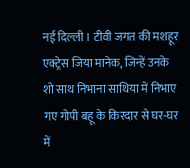नई दिल्ली । टीवी जगत की मशहूर एक्ट्रेस जिया मानेक, जिन्हें उनके शो साथ निभाना साथिया में निभाए गए गोपी बहू के किरदार से घर-घर में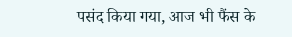पसंद किया गया, आज भी फैंस के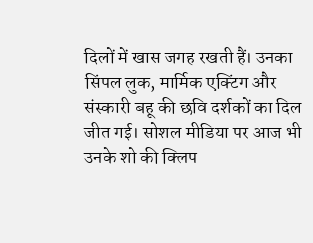दिलों में खास जगह रखती हैं। उनका सिंपल लुक, मार्मिक एक्टिंग और संस्कारी बहू की छवि दर्शकों का दिल जीत गई। सोशल मीडिया पर आज भी उनके शो की क्लिप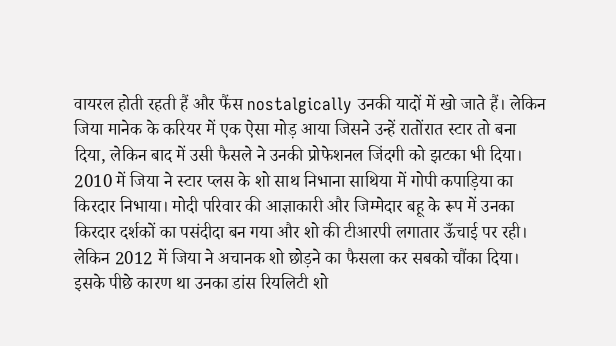वायरल होती रहती हैं और फैंस nostalgically उनकी यादों में खो जाते हैं। लेकिन जिया मानेक के करियर में एक ऐसा मोड़ आया जिसने उन्हें रातोंरात स्टार तो बना दिया, लेकिन बाद में उसी फैसले ने उनकी प्रोफेशनल जिंदगी को झटका भी दिया। 2010 में जिया ने स्टार प्लस के शो साथ निभाना साथिया में गोपी कपाड़िया का किरदार निभाया। मोदी परिवार की आज्ञाकारी और जिम्मेदार बहू के रूप में उनका किरदार दर्शकों का पसंदीदा बन गया और शो की टीआरपी लगातार ऊँचाई पर रही। लेकिन 2012 में जिया ने अचानक शो छोड़ने का फैसला कर सबको चौंका दिया। इसके पीछे कारण था उनका डांस रियलिटी शो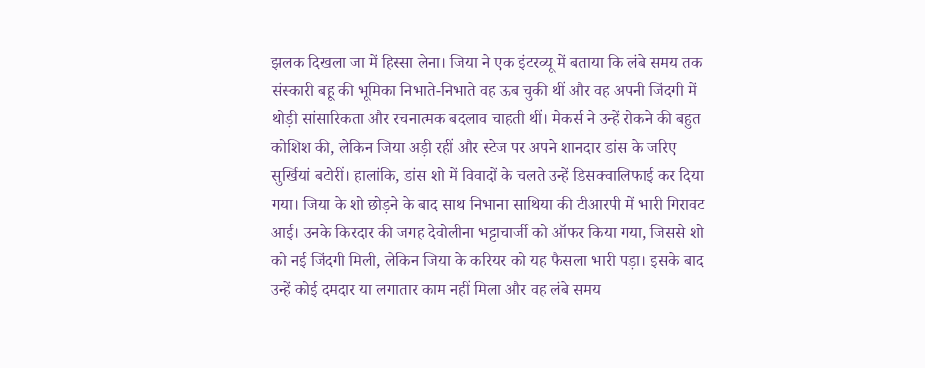झलक दिखला जा में हिस्सा लेना। जिया ने एक इंटरव्यू में बताया कि लंबे समय तक संस्कारी बहू की भूमिका निभाते-निभाते वह ऊब चुकी थीं और वह अपनी जिंदगी में थोड़ी सांसारिकता और रचनात्मक बदलाव चाहती थीं। मेकर्स ने उन्हें रोकने की बहुत कोशिश की, लेकिन जिया अड़ी रहीं और स्टेज पर अपने शानदार डांस के जरिए सुर्खियां बटोरीं। हालांकि, डांस शो में विवादों के चलते उन्हें डिसक्वालिफाई कर दिया गया। जिया के शो छोड़ने के बाद साथ निभाना साथिया की टीआरपी में भारी गिरावट आई। उनके किरदार की जगह देवोलीना भट्टाचार्जी को ऑफर किया गया, जिससे शो को नई जिंदगी मिली, लेकिन जिया के करियर को यह फैसला भारी पड़ा। इसके बाद उन्हें कोई दमदार या लगातार काम नहीं मिला और वह लंबे समय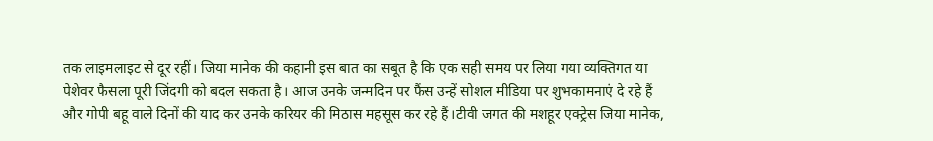तक लाइमलाइट से दूर रहीं। जिया मानेक की कहानी इस बात का सबूत है कि एक सही समय पर लिया गया व्यक्तिगत या पेशेवर फैसला पूरी जिंदगी को बदल सकता है। आज उनके जन्मदिन पर फैंस उन्हें सोशल मीडिया पर शुभकामनाएं दे रहे हैं और गोपी बहू वाले दिनों की याद कर उनके करियर की मिठास महसूस कर रहे हैं।टीवी जगत की मशहूर एक्ट्रेस जिया मानेक,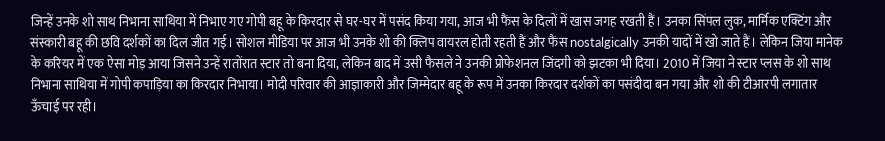जिन्हें उनके शो साथ निभाना साथिया में निभाए गए गोपी बहू के किरदार से घर-घर में पसंद किया गया, आज भी फैंस के दिलों में खास जगह रखती हैं। उनका सिंपल लुक, मार्मिक एक्टिंग और संस्कारी बहू की छवि दर्शकों का दिल जीत गई। सोशल मीडिया पर आज भी उनके शो की क्लिप वायरल होती रहती हैं और फैंस nostalgically उनकी यादों में खो जाते हैं। लेकिन जिया मानेक के करियर में एक ऐसा मोड़ आया जिसने उन्हें रातोंरात स्टार तो बना दिया, लेकिन बाद में उसी फैसले ने उनकी प्रोफेशनल जिंदगी को झटका भी दिया। 2010 में जिया ने स्टार प्लस के शो साथ निभाना साथिया में गोपी कपाड़िया का किरदार निभाया। मोदी परिवार की आज्ञाकारी और जिम्मेदार बहू के रूप में उनका किरदार दर्शकों का पसंदीदा बन गया और शो की टीआरपी लगातार ऊँचाई पर रही।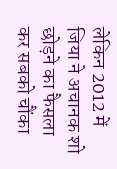लेकिन 2012 में जिया ने अचानक शो छोड़ने का फैसला कर सबको चौंका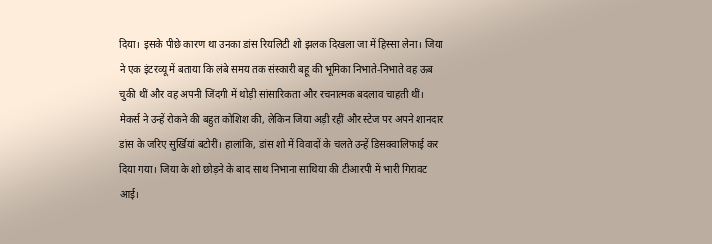दिया। इसके पीछे कारण था उनका डांस रियलिटी शो झलक दिखला जा में हिस्सा लेना। जिया ने एक इंटरव्यू में बताया कि लंबे समय तक संस्कारी बहू की भूमिका निभाते-निभाते वह ऊब चुकी थीं और वह अपनी जिंदगी में थोड़ी सांसारिकता और रचनात्मक बदलाव चाहती थीं। मेकर्स ने उन्हें रोकने की बहुत कोशिश की, लेकिन जिया अड़ी रहीं और स्टेज पर अपने शानदार डांस के जरिए सुर्खियां बटोरीं। हालांकि, डांस शो में विवादों के चलते उन्हें डिसक्वालिफाई कर दिया गया। जिया के शो छोड़ने के बाद साथ निभाना साथिया की टीआरपी में भारी गिरावट आई।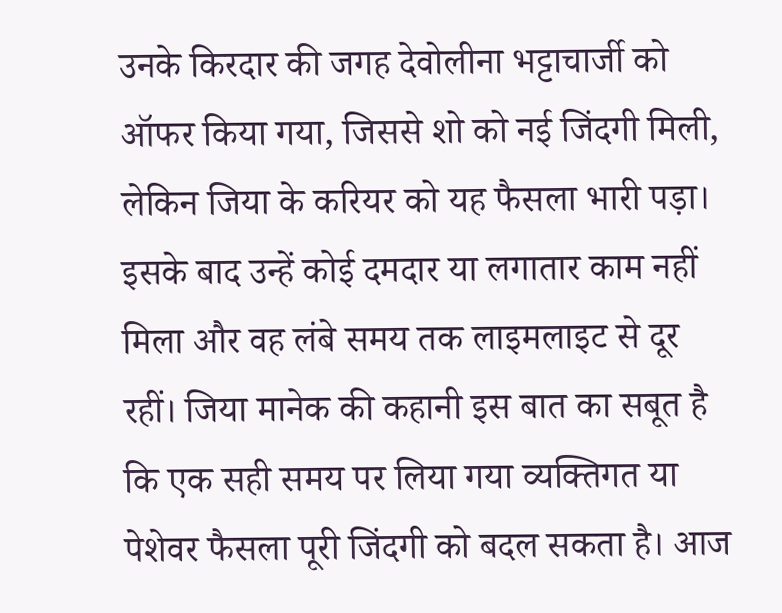उनके किरदार की जगह देवोलीना भट्टाचार्जी को ऑफर किया गया, जिससे शो को नई जिंदगी मिली, लेकिन जिया के करियर को यह फैसला भारी पड़ा। इसके बाद उन्हें कोई दमदार या लगातार काम नहीं मिला और वह लंबे समय तक लाइमलाइट से दूर रहीं। जिया मानेक की कहानी इस बात का सबूत है कि एक सही समय पर लिया गया व्यक्तिगत या पेशेवर फैसला पूरी जिंदगी को बदल सकता है। आज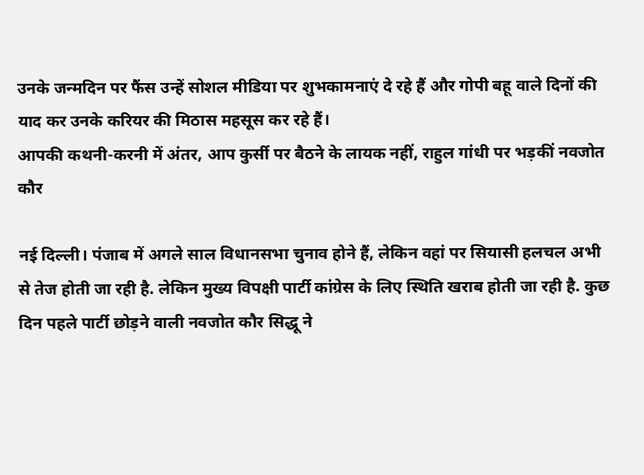उनके जन्मदिन पर फैंस उन्हें सोशल मीडिया पर शुभकामनाएं दे रहे हैं और गोपी बहू वाले दिनों की याद कर उनके करियर की मिठास महसूस कर रहे हैं।
आपकी कथनी-करनी में अंतर, आप कुर्सी पर बैठने के लायक नहीं, राहुल गांधी पर भड़कीं नवजोत कौर

नई दिल्ली। पंजाब में अगले साल विधानसभा चुनाव होने हैं, लेकिन वहां पर सियासी हलचल अभी से तेज होती जा रही है. लेकिन मुख्य विपक्षी पार्टी कांग्रेस के लिए स्थिति खराब होती जा रही है. कुछ दिन पहले पार्टी छोड़ने वाली नवजोत कौर सिद्धू ने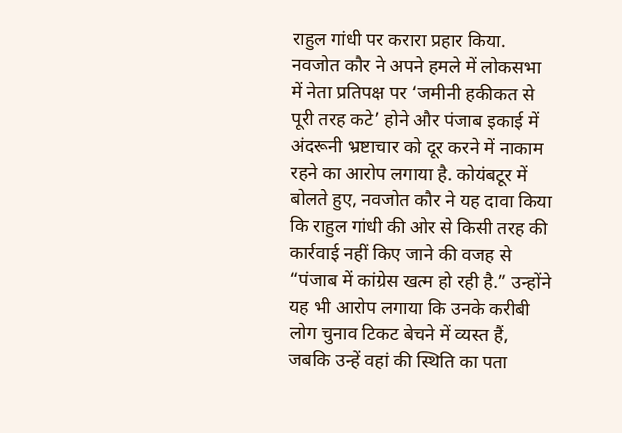राहुल गांधी पर करारा प्रहार किया. नवजोत कौर ने अपने हमले में लोकसभा में नेता प्रतिपक्ष पर ‘जमीनी हकीकत से पूरी तरह कटे’ होने और पंजाब इकाई में अंदरूनी भ्रष्टाचार को दूर करने में नाकाम रहने का आरोप लगाया है. कोयंबटूर में बोलते हुए, नवजोत कौर ने यह दावा किया कि राहुल गांधी की ओर से किसी तरह की कार्रवाई नहीं किए जाने की वजह से “पंजाब में कांग्रेस खत्म हो रही है.” उन्होंने यह भी आरोप लगाया कि उनके करीबी लोग चुनाव टिकट बेचने में व्यस्त हैं, जबकि उन्हें वहां की स्थिति का पता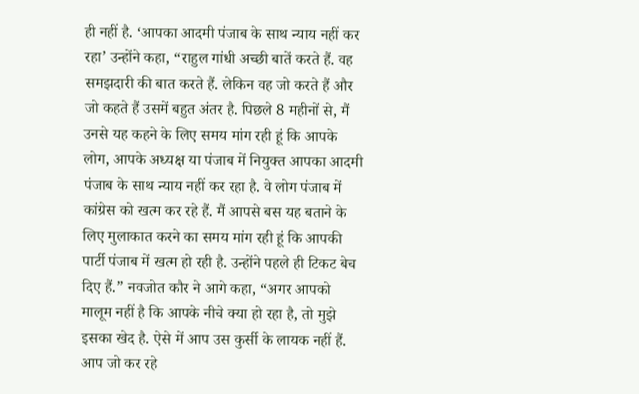ही नहीं है. ‘आपका आदमी पंजाब के साथ न्याय नहीं कर रहा’ उन्होंने कहा, “राहुल गांधी अच्छी बातें करते हैं. वह समझदारी की बात करते हैं. लेकिन वह जो करते हैं और जो कहते हैं उसमें बहुत अंतर है. पिछले 8 महीनों से, मैं उनसे यह कहने के लिए समय मांग रही हूं कि आपके लोग, आपके अध्यक्ष या पंजाब में नियुक्त आपका आदमी पंजाब के साथ न्याय नहीं कर रहा है. वे लोग पंजाब में कांग्रेस को खत्म कर रहे हैं. मैं आपसे बस यह बताने के लिए मुलाकात करने का समय मांग रही हूं कि आपकी पार्टी पंजाब में खत्म हो रही है. उन्होंने पहले ही टिकट बेच दिए हैं.” नवजोत कौर ने आगे कहा, “अगर आपको मालूम नहीं है कि आपके नीचे क्या हो रहा है, तो मुझे इसका खेद है. ऐसे में आप उस कुर्सी के लायक नहीं हैं. आप जो कर रहे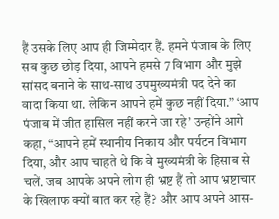हैं उसके लिए आप ही जिम्मेदार हैं. हमने पंजाब के लिए सब कुछ छोड़ दिया, आपने हमसे 7 विभाग और मुझे सांसद बनाने के साथ-साथ उपमुख्यमंत्री पद देने का वादा किया था. लेकिन आपने हमें कुछ नहीं दिया.” ‘आप पंजाब में जीत हासिल नहीं करने जा रहे’ उन्होंने आगे कहा, “आपने हमें स्थानीय निकाय और पर्यटन विभाग दिया, और आप चाहते थे कि वे मुख्यमंत्री के हिसाब से चलें. जब आपके अपने लोग ही भ्रष्ट हैं तो आप भ्रष्टाचार के खिलाफ क्यों बात कर रहे हैं? और आप अपने आस-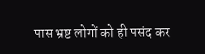पास भ्रष्ट लोगों को ही पसंद कर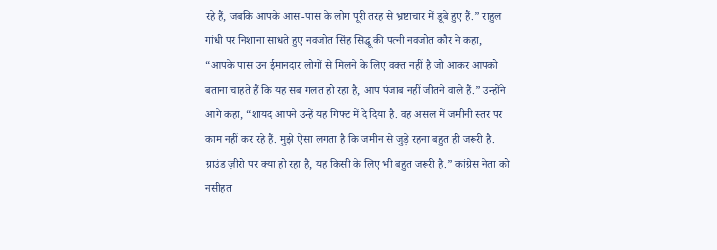रहे हैं, जबकि आपके आस-पास के लोग पूरी तरह से भ्रष्टाचार में डूबे हुए हैं.” राहुल गांधी पर निशाना साधते हुए नवजोत सिंह सिद्धू की पत्नी नवजोत कौर ने कहा, “आपके पास उन ईमानदार लोगों से मिलने के लिए वक्त नहीं है जो आकर आपको बताना चाहते हैं कि यह सब गलत हो रहा है, आप पंजाब नहीं जीतने वाले हैं.” उन्होंने आगे कहा, “शायद आपने उन्हें यह गिफ्ट में दे दिया है. वह असल में जमीनी स्तर पर काम नहीं कर रहे हैं. मुझे ऐसा लगता है कि जमीन से जुड़े रहना बहुत ही जरूरी है. ग्राउंड ज़ीरो पर क्या हो रहा है, यह किसी के लिए भी बहुत जरूरी है.” कांग्रेस नेता को नसीहत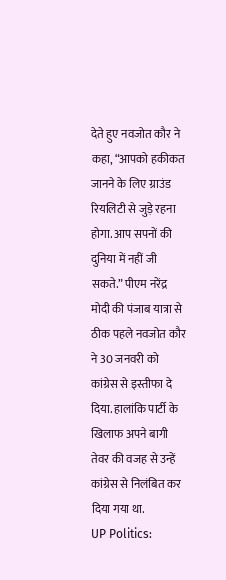देते हुए नवजोत कौर ने कहा, “आपको हकीकत जानने के लिए ग्राउंड रियलिटी से जुड़े रहना होगा. आप सपनों की दुनिया में नहीं जी सकते.” पीएम नरेंद्र मोदी की पंजाब यात्रा से ठीक पहले नवजोत कौर ने 30 जनवरी को कांग्रेस से इस्तीफा दे दिया. हालांकि पार्टी के खिलाफ अपने बागी तेवर की वजह से उन्हें कांग्रेस से निलंबित कर दिया गया था.
UP Politics: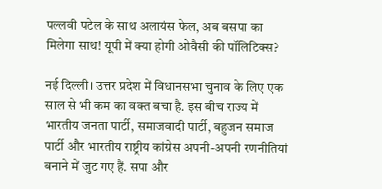पल्लवी पटेल के साथ अलायंस फेल, अब बसपा का मिलेगा साथ! यूपी में क्या होगी ओवैसी की पॉलिटिक्स?

नई दिल्ली। उत्तर प्रदेश में विधानसभा चुनाव के लिए एक साल से भी कम का वक्त बचा है. इस बीच राज्य में भारतीय जनता पार्टी, समाजवादी पार्टी, बहुजन समाज पार्टी और भारतीय राष्ट्रीय कांग्रेस अपनी-अपनी रणनीतियां बनाने में जुट गए हैं. सपा और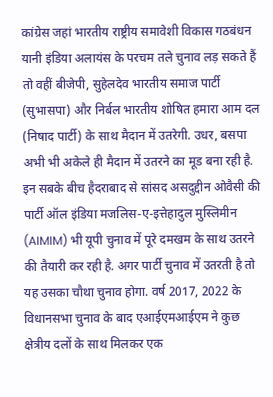कांग्रेस जहां भारतीय राष्ट्रीय समावेशी विकास गठबंधन यानी इंडिया अलायंस के परचम तले चुनाव लड़ सकते हैं तो वहीं बीजेपी, सुहेलदेव भारतीय समाज पार्टी (सुभासपा) और निर्बल भारतीय शोषित हमारा आम दल (निषाद पार्टी) के साथ मैदान में उतरेगी. उधर, बसपा अभी भी अकेले ही मैदान में उतरने का मूड बना रही है. इन सबके बीच हैदराबाद से सांसद असदुद्दीन ओवैसी की पार्टी ऑल इंडिया मजलिस-ए-इत्तेहादुल मुस्लिमीन (AIMIM) भी यूपी चुनाव में पूरे दमखम के साथ उतरने की तैयारी कर रही है. अगर पार्टी चुनाव में उतरती है तो यह उसका चौथा चुनाव होगा. वर्ष 2017, 2022 के विधानसभा चुनाव के बाद एआईएमआईएम ने कुछ क्षेत्रीय दलों के साथ मिलकर एक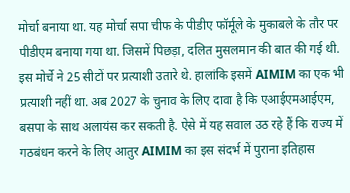मोर्चा बनाया था. यह मोर्चा सपा चीफ के पीडीए फॉर्मूले के मुकाबले के तौर पर पीडीएम बनाया गया था. जिसमें पिछड़ा, दलित मुसलमान की बात की गई थी. इस मोर्चे ने 25 सीटों पर प्रत्याशी उतारे थे. हालांकि इसमें AIMIM का एक भी प्रत्याशी नहीं था. अब 2027 के चुनाव के लिए दावा है कि एआईएमआईएम, बसपा के साथ अलायंस कर सकती है. ऐसे में यह सवाल उठ रहे हैं कि राज्य में गठबंधन करने के लिए आतुर AIMIM का इस संदर्भ में पुराना इतिहास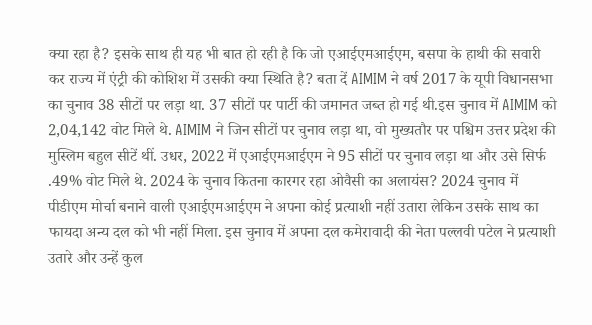क्या रहा है? इसके साथ ही यह भी बात हो रही है कि जो एआईएमआईएम, बसपा के हाथी की सवारी कर राज्य में एंट्री की कोशिश में उसकी क्या स्थिति है? बता दें AIMIM ने वर्ष 2017 के यूपी विधानसभा का चुनाव 38 सीटों पर लड़ा था. 37 सीटों पर पार्टी की जमानत जब्त हो गई थी.इस चुनाव में AIMIM को 2,04,142 वोट मिले थे. AIMIM ने जिन सीटों पर चुनाव लड़ा था, वो मुख्यतौर पर पश्चिम उत्तर प्रदेश की मुस्लिम बहुल सीटें थीं. उधर, 2022 में एआईएमआईएम ने 95 सीटों पर चुनाव लड़ा था और उसे सिर्फ .49% वोट मिले थे. 2024 के चुनाव कितना कारगर रहा ओवैसी का अलायंस? 2024 चुनाव में पीडीएम मोर्चा बनाने वाली एआईएमआईएम ने अपना कोई प्रत्याशी नहीं उतारा लेकिन उसके साथ का फायदा अन्य दल को भी नहीं मिला. इस चुनाव में अपना दल कमेरावादी की नेता पल्लवी पटेल ने प्रत्याशी उतारे और उन्हें कुल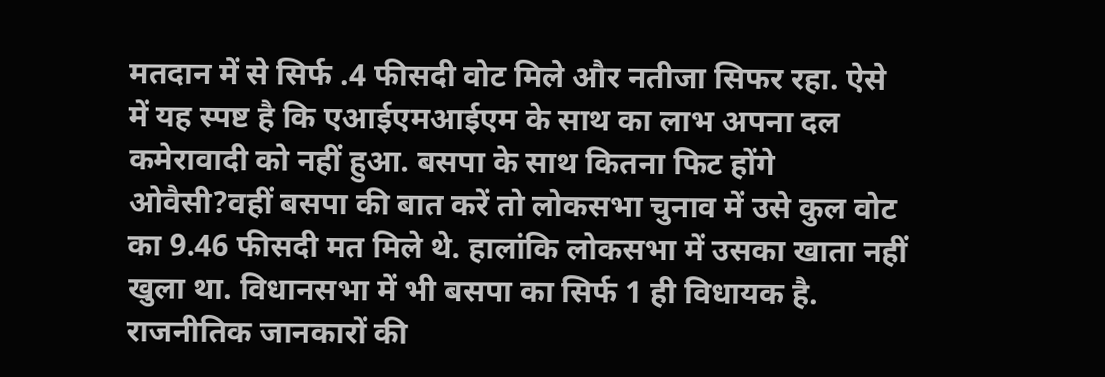मतदान में से सिर्फ .4 फीसदी वोट मिले और नतीजा सिफर रहा. ऐसे में यह स्पष्ट है कि एआईएमआईएम के साथ का लाभ अपना दल कमेरावादी को नहीं हुआ. बसपा के साथ कितना फिट होंगे ओवैसी?वहीं बसपा की बात करें तो लोकसभा चुनाव में उसे कुल वोट का 9.46 फीसदी मत मिले थे. हालांकि लोकसभा में उसका खाता नहीं खुला था. विधानसभा में भी बसपा का सिर्फ 1 ही विधायक है. राजनीतिक जानकारों की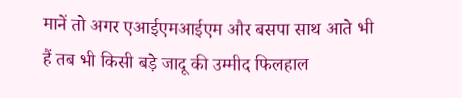मानें तो अगर एआईएमआईएम और बसपा साथ आते भी हैं तब भी किसी बड़े जादू की उम्मीद फिलहाल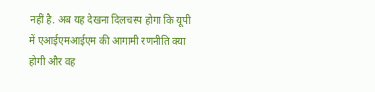नहीं है. अब यह देखना दिलचस्प होगा कि यूपी में एआईएमआईएम की आगामी रणनीति क्या होगी और वह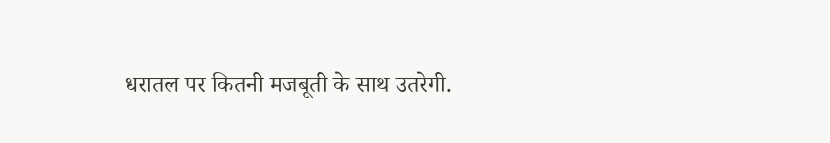धरातल पर कितनी मजबूती के साथ उतरेगी.